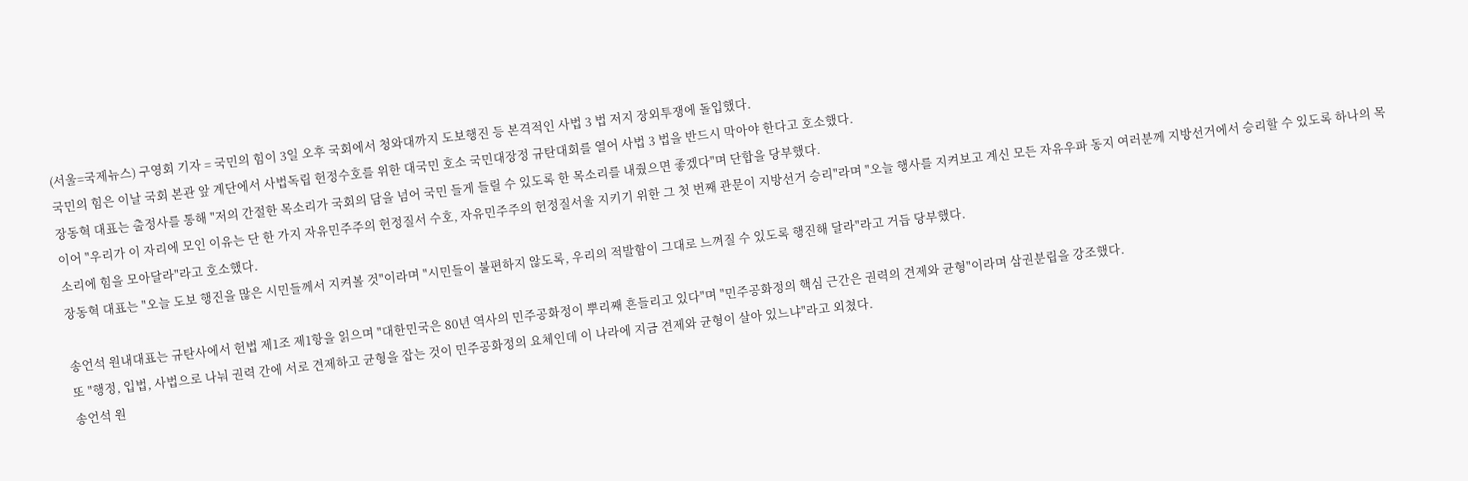(서울=국제뉴스) 구영회 기자 = 국민의 힘이 3일 오후 국회에서 청와대까지 도보행진 등 본격적인 사법 3 법 저지 장외투쟁에 돌입했다.
국민의 힘은 이날 국회 본관 앞 계단에서 사법독립 헌정수호를 위한 대국민 호소 국민대장정 규탄대회를 열어 사법 3 법을 반드시 막아야 한다고 호소했다.
장동혁 대표는 출정사를 통해 "저의 간절한 목소리가 국회의 담을 넘어 국민 들게 들릴 수 있도록 한 목소리를 내줬으면 좋겠다"며 단합을 당부했다.
이어 "우리가 이 자리에 모인 이유는 단 한 가지 자유민주주의 헌정질서 수호, 자유민주주의 헌정질서울 지키기 위한 그 첫 번째 관문이 지방선거 승리"라며 "오늘 행사를 지켜보고 계신 모든 자유우파 동지 여러분께 지방선거에서 승리할 수 있도록 하나의 목소리에 힘을 모아달라"라고 호소했다.
장동혁 대표는 "오늘 도보 행진을 많은 시민들께서 지켜볼 것"이라며 "시민들이 불편하지 않도록, 우리의 적발함이 그대로 느껴질 수 있도록 행진해 달라"라고 거듭 당부했다.

송언석 원내대표는 규탄사에서 헌법 제1조 제1항을 읽으며 "대한민국은 80년 역사의 민주공화정이 뿌리째 흔들리고 있다"며 "민주공화정의 핵심 근간은 권력의 견제와 균형"이라며 삼권분립을 강조했다.
또 "행정, 입법, 사법으로 나눠 권력 간에 서로 견제하고 균형을 잡는 것이 민주공화정의 요체인데 이 나라에 지금 견제와 균형이 살아 있느냐"라고 외쳤다.
송언석 원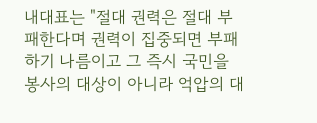내대표는 "절대 권력은 절대 부패한다며 권력이 집중되면 부패하기 나름이고 그 즉시 국민을 봉사의 대상이 아니라 억압의 대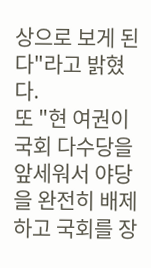상으로 보게 된다"라고 밝혔다.
또 "현 여권이 국회 다수당을 앞세워서 야당을 완전히 배제하고 국회를 장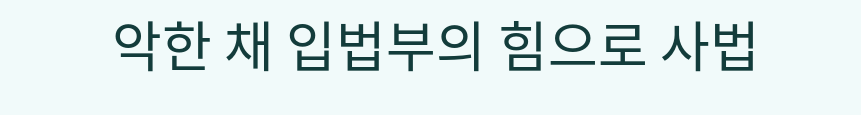악한 채 입법부의 힘으로 사법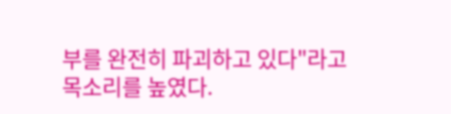부를 완전히 파괴하고 있다"라고 목소리를 높였다.